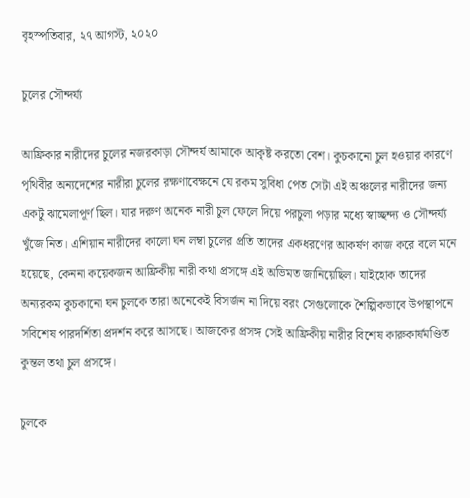বৃহস্পতিবার, ২৭ আগস্ট, ২০২০

চুলের সৌন্দর্য্য

আফ্রিকার নারীদের চুলের নজরকাড়া সৌন্দর্য আমাকে আকৃষ্ট করতো বেশ। কুচকানো চুল হওয়ার কারণে পৃথিবীর অন্যদেশের নারীরা চুলের রক্ষণাবেক্ষনে যে রকম সুবিধা পেত সেটা এই অঞ্চলের নারীদের জন্য একটু ঝামেলাপূর্ণ ছিল। যার দরুণ অনেক নারী চুল ফেলে দিয়ে পরচুলা পড়ার মধ্যে স্বাচ্ছন্দ্য ও সৌন্দর্য্য খুঁজে নিত। এশিয়ান নারীদের কালো ঘন লম্বা চুলের প্রতি তাদের একধরণের আকর্ষণ কাজ করে বলে মনে হয়েছে, কেননা কয়েকজন আফ্রিকীয় নারী কথা প্রসঙ্গে এই অভিমত জানিয়েছিল। যাইহোক তাদের অন্যরকম কুচকানো ঘন চুলকে তারা অনেকেই বিসর্জন না দিয়ে বরং সেগুলোকে শৈল্পিকভাবে উপস্থাপনে সবিশেষ পারদর্শিতা প্রদর্শন করে আসছে। আজকের প্রসঙ্গ সেই আফ্রিকীয় নারীর বিশেষ কারুকার্ষমণ্ডিত কুন্তল তথা চুল প্রসঙ্গে।

চুলকে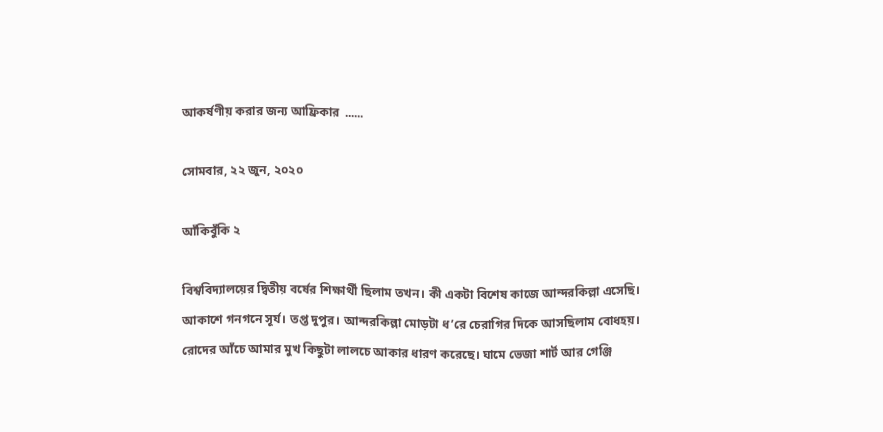আকর্ষণীয় করার জন্য আফ্রিকার  ......

সোমবার, ২২ জুন, ২০২০

আঁকিবুঁকি ২

বিশ্ববিদ্যালয়ের দ্বিতীয় বর্ষের শিক্ষার্থী ছিলাম তখন। কী একটা বিশেষ কাজে আন্দরকিল্লা এসেছি। আকাশে গনগনে সূর্য। তপ্ত দুপুর। আন্দরকিল্লা মোড়টা ধ’রে চেরাগির দিকে আসছিলাম বোধহয়। রোদের আঁচে আমার মুখ কিছুটা লালচে আকার ধারণ করেছে। ঘামে ভেজা শার্ট আর গেঞ্জি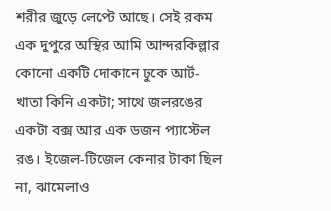শরীর জুড়ে লেপ্টে আছে। সেই রকম এক দুপুরে অস্থির আমি আন্দরকিল্লার কোনো একটি দোকানে ঢুকে আর্ট-খাতা কিনি একটা; সাথে জলরঙের একটা বক্স আর এক ডজন প্যাস্টেল রঙ। ইজেল-টিজেল কেনার টাকা ছিল না, ঝামেলাও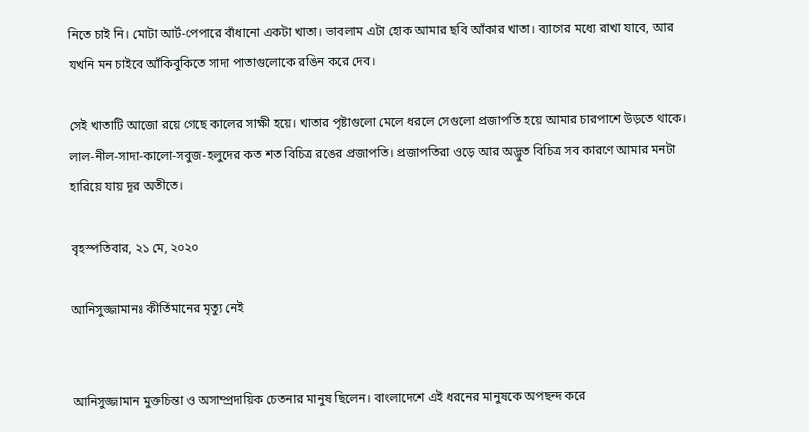নিতে চাই নি। মোটা আর্ট-পেপারে বাঁধানো একটা খাতা। ভাবলাম এটা হোক আমার ছবি আঁকার খাতা। ব্যাগের মধ্যে রাখা যাবে, আর যখনি মন চাইবে আঁকিবুকিতে সাদা পাতাগুলোকে রঙিন করে দেব।

সেই খাতাটি আজো রয়ে গেছে কালের সাক্ষী হয়ে। খাতার পৃষ্টাগুলো মেলে ধরলে সেগুলো প্রজাপতি হয়ে আমার চারপাশে উড়তে থাকে। লাল-নীল-সাদা-কালো-সবুজ-হলুদের কত শত বিচিত্র রঙের প্রজাপতি। প্রজাপতিরা ওড়ে আর অদ্ভুত বিচিত্র সব কারণে আমার মনটা হারিয়ে যায় দূর অতীতে।

বৃহস্পতিবার, ২১ মে, ২০২০

আনিসুজ্জামানঃ কীর্তিমানের মৃত্যু নেই


আনিসুজ্জামান মুক্তচিন্তা ও অসাম্প্রদায়িক চেতনার মানুষ ছিলেন। বাংলাদেশে এই ধরনের মানুষকে অপছন্দ করে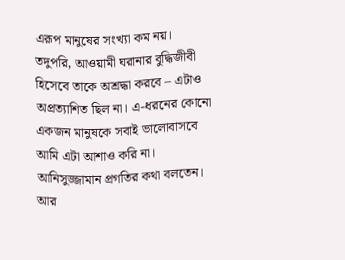এরূপ মানুষের সংখ্যা কম নয়। তদুপরি, আওয়ামী ঘরানার বুদ্ধিজীবী হিসেবে তাকে অশ্রদ্ধা করবে – এটাও অপ্রত্যাশিত ছিল না। এ-ধরনের কোনো একজন মানুষকে সবাই ভালোবাসবে আমি এটা আশাও করি না। আনিসুজ্জামান প্রগতির কথা বলতেন। আর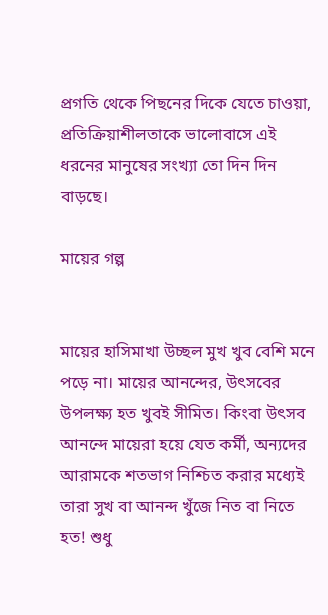প্রগতি থেকে পিছনের দিকে যেতে চাওয়া, প্রতিক্রিয়াশীলতাকে ভালোবাসে এই ধরনের মানুষের সংখ্যা তো দিন দিন বাড়ছে।

মায়ের গল্প


মায়ের হাসিমাখা উচ্ছল মুখ খুব বেশি মনে পড়ে না। মায়ের আনন্দের, উৎসবের উপলক্ষ্য হত খুবই সীমিত। কিংবা উৎসব আনন্দে মায়েরা হয়ে যেত কর্মী, অন্যদের আরামকে শতভাগ নিশ্চিত করার মধ্যেই তারা সুখ বা আনন্দ খুঁজে নিত বা নিতে হত! শুধু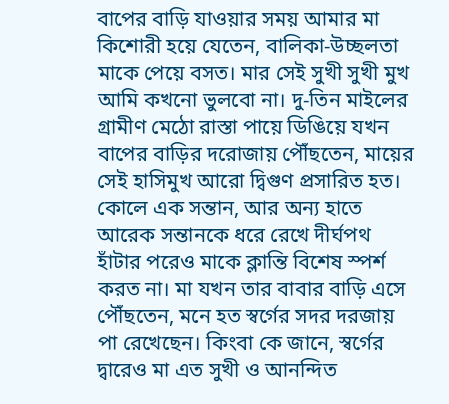বাপের বাড়ি যাওয়ার সময় আমার মা কিশোরী হয়ে যেতেন, বালিকা-উচ্ছলতা মাকে পেয়ে বসত। মার সেই সুখী সুখী মুখ আমি কখনো ভুলবো না। দু-তিন মাইলের গ্রামীণ মেঠো রাস্তা পায়ে ডিঙিয়ে যখন বাপের বাড়ির দরোজায় পৌঁছতেন, মায়ের সেই হাসিমুখ আরো দ্বিগুণ প্রসারিত হত। কোলে এক সন্তান, আর অন্য হাতে আরেক সন্তানকে ধরে রেখে দীর্ঘপথ হাঁটার পরেও মাকে ক্লান্তি বিশেষ স্পর্শ করত না। মা যখন তার বাবার বাড়ি এসে পৌঁছতেন, মনে হত স্বর্গের সদর দরজায় পা রেখেছেন। কিংবা কে জানে, স্বর্গের দ্বারেও মা এত সুখী ও আনন্দিত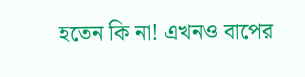হতেন কি না! এখনও বাপের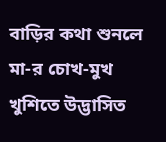বাড়ির কথা শুনলে মা-র চোখ-মুখ খুশিতে উদ্ভাসিত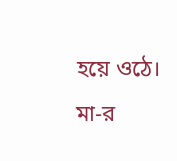হয়ে ওঠে। মা-র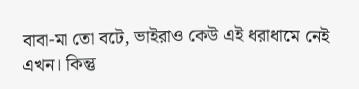বাবা-মা তো বটে, ভাইরাও কেউ এই ধরাধামে নেই এখন। কিন্তু